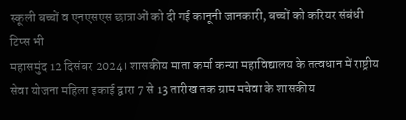स्कूली बच्चों व एनएसएस छात्राओं को दी गई कानूनी जानकारी, बच्चों को करियर संबंधी टिप्स भी
महासमुंद 12 दिसंबर 2024। शासकीय माता कर्मा कन्या महाविद्यालय के तत्वधान में राष्ट्रीय सेवा योजना महिला इकाई द्वारा 7 से 13 तारीख तक ग्राम मचेवा के शासकीय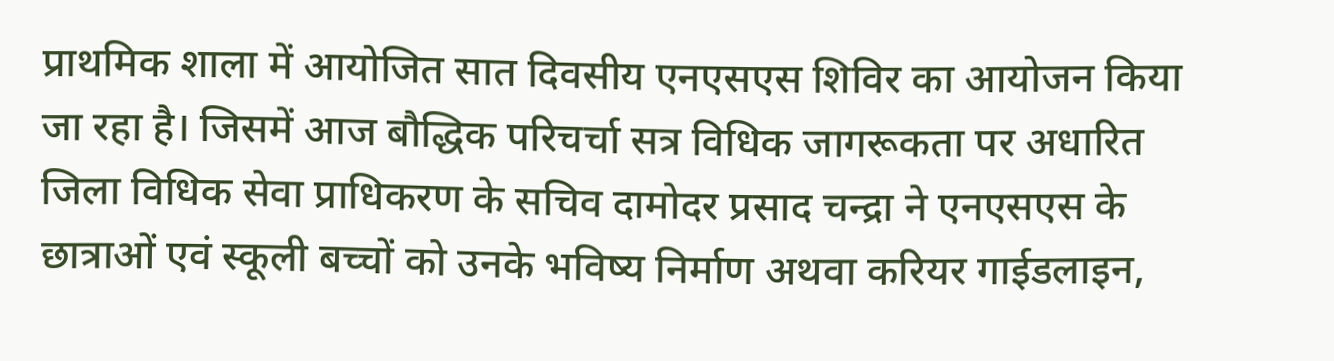प्राथमिक शाला में आयोजित सात दिवसीय एनएसएस शिविर का आयोजन किया जा रहा है। जिसमें आज बौद्धिक परिचर्चा सत्र विधिक जागरूकता पर अधारित जिला विधिक सेवा प्राधिकरण के सचिव दामोदर प्रसाद चन्द्रा ने एनएसएस के छात्राओं एवं स्कूली बच्चों को उनके भविष्य निर्माण अथवा करियर गाईडलाइन,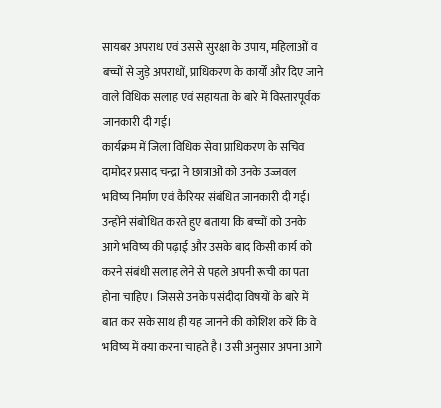सायबर अपराध एवं उससे सुरक्षा के उपाय, महिलाओं व बच्चों से जुड़े अपराधों, प्राधिकरण के कार्यों और दिए जाने वाले विधिक सलाह एवं सहायता के बारे में विस्तारपूर्वक जानकारी दी गई।
कार्यक्रम में जिला विधिक सेवा प्राधिकरण के सचिव दामोदर प्रसाद चन्द्रा ने छात्राओं को उनके उज्जवल भविष्य निर्माण एवं कैरियर संबंधित जानकारी दी गई। उन्होंने संबोधित करते हुए बताया कि बच्चों को उनके आगे भविष्य की पढ़ाई और उसके बाद किसी कार्य को करने संबंधी सलाह लेने से पहले अपनी रूची का पता होना चाहिए। जिससे उनके पसंदीदा विषयों के बारे में बात कर सके साथ ही यह जानने की कोशिश करें कि वे भविष्य में क्या करना चाहते है। उसी अनुसार अपना आगे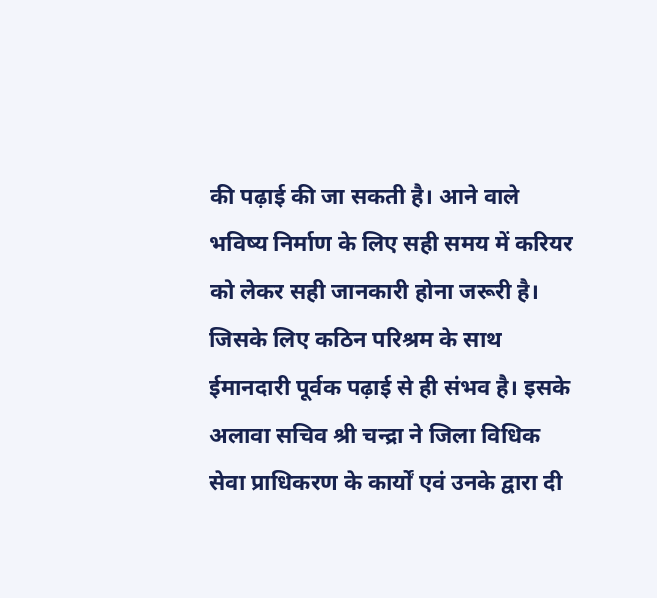की पढ़ाई की जा सकती है। आने वाले भविष्य निर्माण के लिए सही समय में करियर को लेकर सही जानकारी होना जरूरी है। जिसके लिए कठिन परिश्रम के साथ ईमानदारी पूर्वक पढ़ाई से ही संभव है। इसके अलावा सचिव श्री चन्द्रा ने जिला विधिक सेवा प्राधिकरण के कार्यों एवं उनके द्वारा दी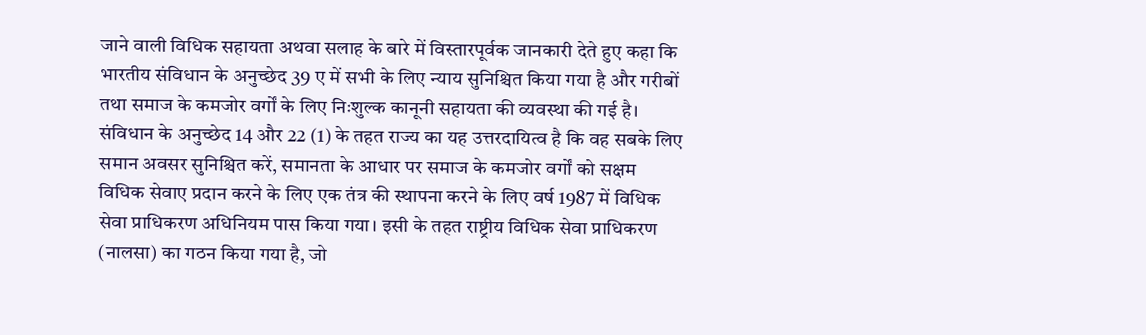जाने वाली विधिक सहायता अथवा सलाह के बारे में विस्तारपूर्वक जानकारी देते हुए कहा कि भारतीय संविधान के अनुच्छेद 39 ए में सभी के लिए न्याय सुनिश्चित किया गया है और गरीबों तथा समाज के कमजोर वर्गों के लिए निःशुल्क कानूनी सहायता की व्यवस्था की गई है। संविधान के अनुच्छेद 14 और 22 (1) के तहत राज्य का यह उत्तरदायित्व है कि वह सबके लिए समान अवसर सुनिश्चित करें, समानता के आधार पर समाज के कमजोर वर्गों को सक्षम विधिक सेवाए प्रदान करने के लिए एक तंत्र की स्थापना करने के लिए वर्ष 1987 में विधिक सेवा प्राधिकरण अधिनियम पास किया गया। इसी के तहत राष्ट्रीय विधिक सेवा प्राधिकरण (नालसा) का गठन किया गया है, जो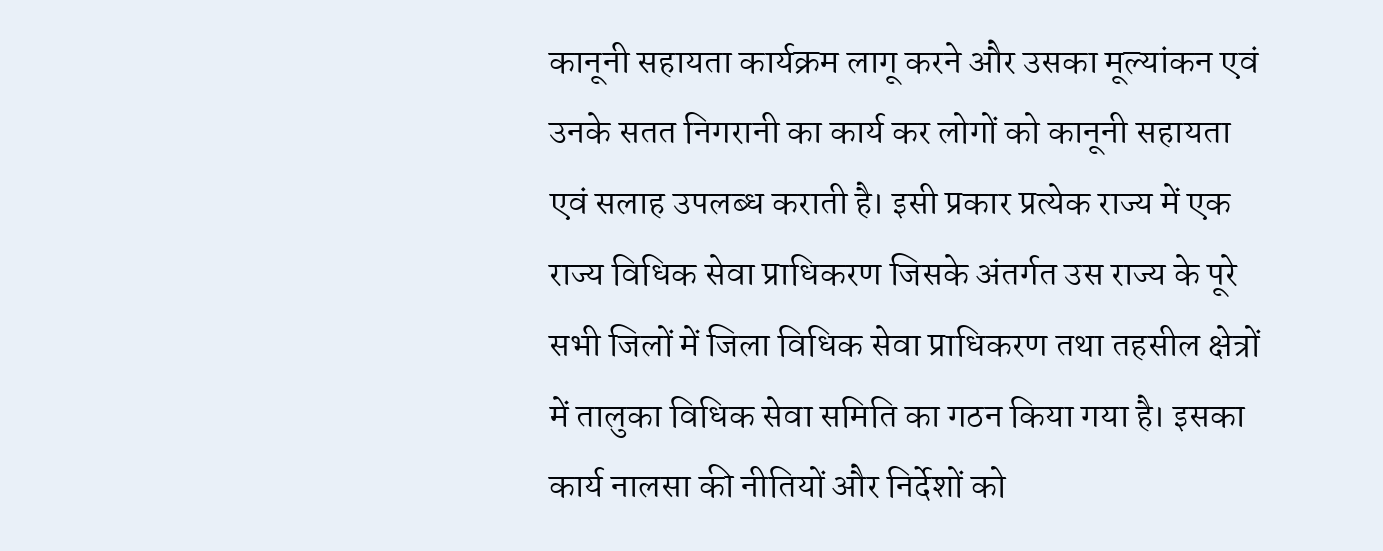कानूनी सहायता कार्यक्रम लागू करने और उसका मूल्यांकन एवं उनके सतत निगरानी का कार्य कर लोगों को कानूनी सहायता एवं सलाह उपलब्ध कराती है। इसी प्रकार प्रत्येक राज्य में एक राज्य विधिक सेवा प्राधिकरण जिसके अंतर्गत उस राज्य के पूरे सभी जिलों में जिला विधिक सेवा प्राधिकरण तथा तहसील क्षेत्रों में तालुका विधिक सेवा समिति का गठन किया गया है। इसका कार्य नालसा की नीतियों और निर्देशों को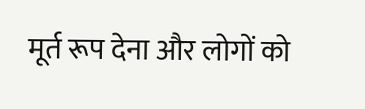मूर्त रूप देना और लोगों को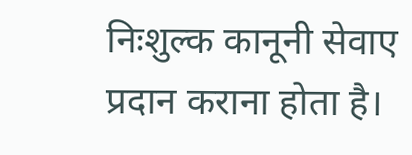निःशुल्क कानूनी सेवाए प्रदान कराना होता है।